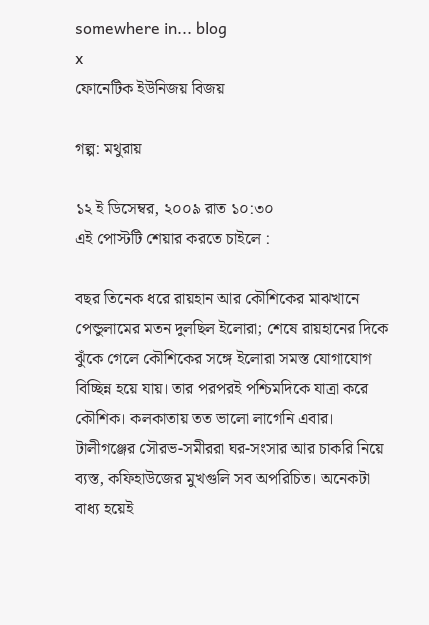somewhere in... blog
x
ফোনেটিক ইউনিজয় বিজয়

গল্প: মথুরায়

১২ ই ডিসেম্বর, ২০০৯ রাত ১০:৩০
এই পোস্টটি শেয়ার করতে চাইলে :

বছর তিনেক ধরে রায়হান আর কৌশিকের মাঝখানে পেন্ডুলামের মতন দুলছিল ইলোরা; শেষে রায়হানের দিকে ঝুঁকে গেলে কৌশিকের সঙ্গে ইলোরা সমস্ত যোগাযোগ বিচ্ছিন্ন হয়ে যায়। তার পরপরই পশ্চিমদিকে যাত্রা করে কৌশিক। কলকাতায় তত ভালো লাগেনি এবার। টালীগঞ্জের সৌরভ-সমীররা ঘর-সংসার আর চাকরি নিয়ে ব্যস্ত, কফিহাউজের মুখগুলি সব অপরিচিত। অনেকটা বাধ্য হয়েই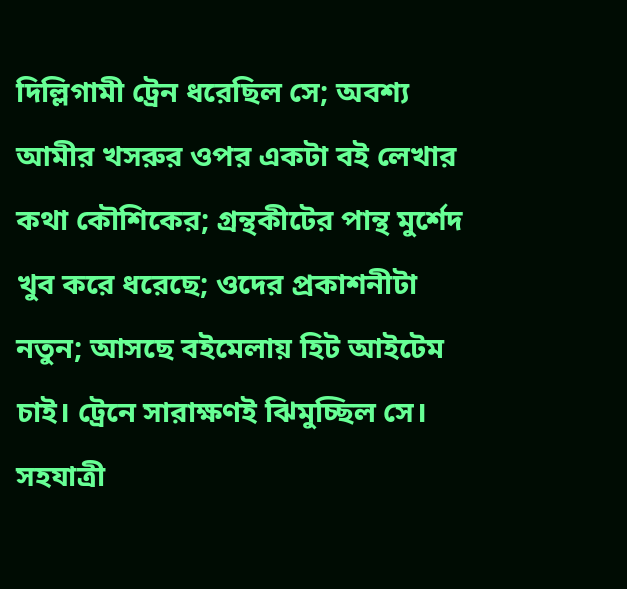দিল্লিগামী ট্রেন ধরেছিল সে; অবশ্য আমীর খসরুর ওপর একটা বই লেখার কথা কৌশিকের; গ্রন্থকীটের পান্থ মুর্শেদ খুব করে ধরেছে; ওদের প্রকাশনীটা নতুন; আসছে বইমেলায় হিট আইটেম চাই। ট্রেনে সারাক্ষণই ঝিমুচ্ছিল সে। সহযাত্রী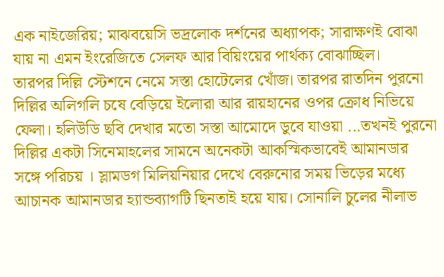এক নাইজেরিয়; মাঝবয়েসি ভদ্রলোক দর্শনের অধ্যাপক; সারাক্ষণই বোঝা যায় না এমন ইংরেজিতে সেলফ আর বিয়িংয়ের পার্থক্য বোঝাচ্ছিল।
তারপর দিল্লি স্টেশনে নেমে সস্তা হোটেলের খোঁজ। তারপর রাতদিন পুরনো দিল্লির অলিগলি চষে বেড়িয়ে ইলোরা আর রায়হানের ওপর ক্রোধ নিভিয়ে ফেলা। হলিউডি ছবি দেখার মতো সস্তা আমোদে ডুবে যাওয়া ...তখনই পুরনো দিল্লির একটা সিনেমাহলের সামনে অনেকটা আকস্মিকভাবেই আমানডার সঙ্গে পরিচয় । স্লামডগ মিলিয়নিয়ার দেখে বেরুনোর সময় ভিড়ের মধ্যে আচানক আমানডার হ্যান্ডব্যাগটি ছিনতাই হয়ে যায়। সোনালি চুলের নীলাভ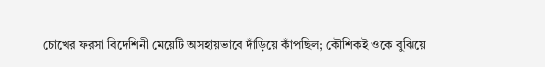চোখের ফরসা বিদেশিনী মেয়েটি অসহায়ভাবে দাঁড়িয়ে কাঁপছিল; কৌশিকই ওকে বুঝিয়ে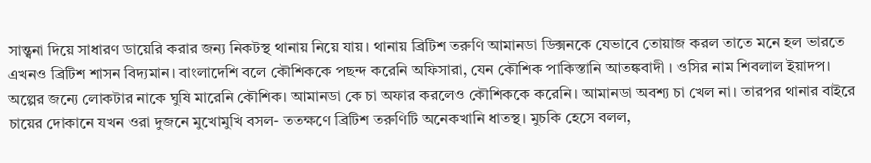সান্ত্বনা দিয়ে সাধারণ ডায়েরি করার জন্য নিকটস্থ থানায় নিয়ে যায়। থানায় ব্রিটিশ তরুণি আমানডা ডিক্সনকে যেভাবে তোয়াজ করল তাতে মনে হল ভারতে এখনও ব্রিটিশ শাসন বিদ্যমান। বাংলাদেশি বলে কৌশিককে পছন্দ করেনি অফিসারা, যেন কৌশিক পাকিস্তানি আতঙ্কবাদী । ওসির নাম শিবলাল ইয়াদপ। অল্পের জন্যে লোকটার নাকে ঘুষি মারেনি কৌশিক। আমানডা কে চা অফার করলেও কৌশিককে করেনি। আমানডা অবশ্য চা খেল না। তারপর থানার বাইরে চায়ের দোকানে যখন ওরা দুজনে মুখোমুখি বসল- ততক্ষণে ব্রিটিশ তরুণিটি অনেকখানি ধাতস্থ। মুচকি হেসে বলল,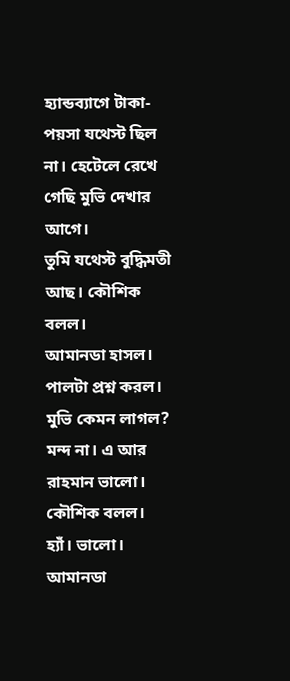হ্যান্ডব্যাগে টাকা-পয়সা যথেস্ট ছিল না। হেটেলে রেখে গেছি মুভি দেখার আগে।
তুমি যথেস্ট বুদ্ধিমতী আছ। কৌশিক বলল।
আমানডা হাসল। পালটা প্রশ্ন করল। মুভি কেমন লাগল?
মন্দ না। এ আর রাহমান ভালো। কৌশিক বলল।
হ্যাঁ। ভালো। আমানডা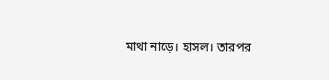মাথা নাড়ে। হাসল। তারপর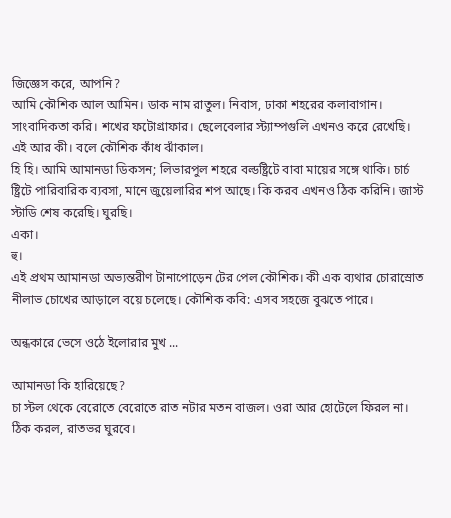জিজ্ঞেস করে, আপনি?
আমি কৌশিক আল আমিন। ডাক নাম রাতুল। নিবাস, ঢাকা শহরের কলাবাগান। সাংবাদিকতা করি। শখের ফটোগ্রাফার। ছেলেবেলার স্ট্যাম্পগুলি এখনও করে রেখেছি। এই আর কী। বলে কৌশিক কাঁধ ঝাঁকাল।
হি হি। আমি আমানডা ডিকসন; লিভারপুল শহরে বল্ডষ্ট্রিটে বাবা মায়ের সঙ্গে থাকি। চার্চ ষ্ট্রিটে পারিবারিক ব্যবসা, মানে জুয়েলারির শপ আছে। কি করব এখনও ঠিক করিনি। জাস্ট স্টাডি শেষ করেছি। ঘুরছি।
একা।
হু।
এই প্রথম আমানডা অভ্যন্তরীণ টানাপোড়েন টের পেল কৌশিক। কী এক ব্যথার চোরাস্রোত নীলাভ চোখের আড়ালে বয়ে চলেছে। কৌশিক কবি: এসব সহজে বুঝতে পারে।

অন্ধকারে ভেসে ওঠে ইলোরার মুখ ...

আমানডা কি হারিয়েছে?
চা স্টল থেকে বেরোতে বেরোতে রাত নটার মতন বাজল। ওরা আর হোটেলে ফিরল না। ঠিক করল, রাতভর ঘুরবে।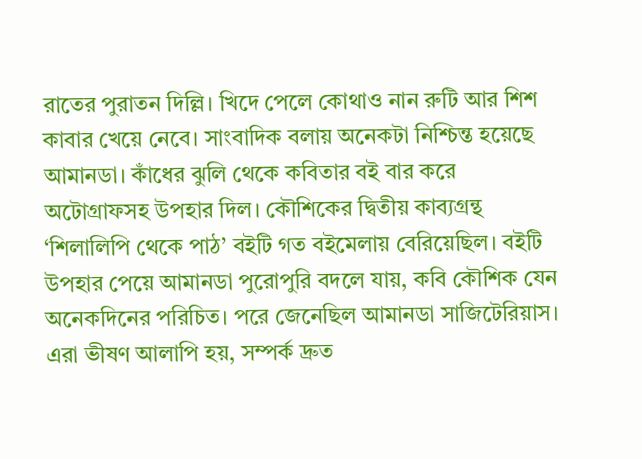রাতের পুরাতন দিল্লি। খিদে পেলে কোথাও নান রুটি আর শিশ কাবার খেয়ে নেবে। সাংবাদিক বলায় অনেকটা নিশ্চিন্ত হয়েছে আমানডা। কাঁধের ঝুলি থেকে কবিতার বই বার করে অটোগ্রাফসহ উপহার দিল। কৌশিকের দ্বিতীয় কাব্যগ্রন্থ ‘শিলালিপি থেকে পাঠ’ বইটি গত বইমেলায় বেরিয়েছিল। বইটি উপহার পেয়ে আমানডা পুরোপুরি বদলে যায়, কবি কৌশিক যেন অনেকদিনের পরিচিত। পরে জেনেছিল আমানডা সাজিটেরিয়াস। এরা ভীষণ আলাপি হয়, সম্পর্ক দ্রুত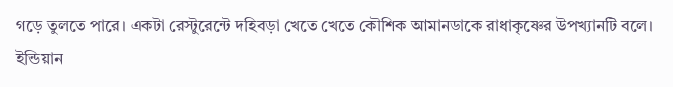গড়ে তুলতে পারে। একটা রেস্টুরেন্টে দহিবড়া খেতে খেতে কৌশিক আমানডাকে রাধাকৃষ্ণের উপখ্যানটি বলে। ইন্ডিয়ান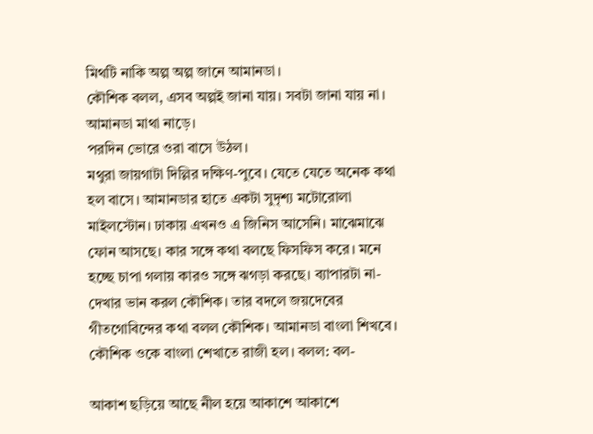মিথটি নাকি অল্প অল্প জানে আমানডা।
কৌশিক বলল, এসব অল্পই জানা যায়। সবটা জানা যায় না।
আমানডা মাথা নাড়ে।
পরদিন ভোরে ওরা বাসে উঠল।
মথুরা জায়গাটা দিল্লির দক্ষিণ-পুবে। যেতে যেতে অনেক কথা হল বাসে। আমানডার হাতে একটা সুদৃশ্য মটোরোলা মাইলস্টোন। ঢাকায় এখনও এ জিনিস আসেনি। মাঝেমাঝে ফোন আসছে। কার সঙ্গে কথা বলছে ফিসফিস করে। মনে হচ্ছে চাপা গলায় কারও সঙ্গে ঝগড়া করছে। ব্যাপারটা না-দেখার ভান করল কৌশিক। তার বদলে জয়দেবের গীতগোবিন্দের কথা বলল কৌশিক। আমানডা বাংলা শিখবে। কৌশিক ওকে বাংলা শেখাতে রাজী হল। বলল: বল-

আকাশ ছড়িয়ে আছে নীল হয়ে আকাশে আকাশে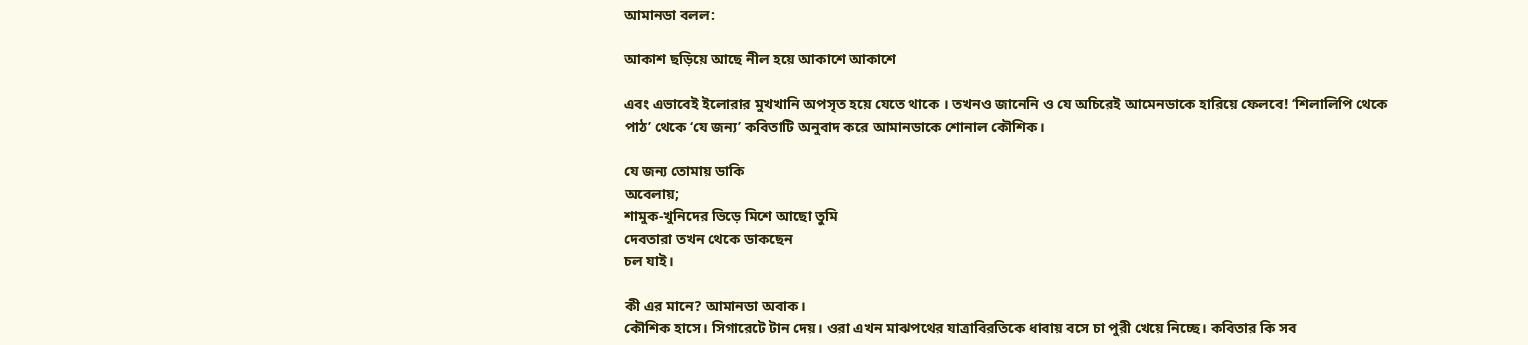আমানডা বলল:

আকাশ ছড়িয়ে আছে নীল হয়ে আকাশে আকাশে

এবং এভাবেই ইলোরার মুখখানি অপসৃত হয়ে যেতে থাকে । তখনও জানেনি ও যে অচিরেই আমেনডাকে হারিয়ে ফেলবে! ‘শিলালিপি থেকে পাঠ’ থেকে ‘যে জন্য’ কবিতাটি অনুবাদ করে আমানডাকে শোনাল কৌশিক।

যে জন্য তোমায় ডাকি
অবেলায়;
শামুক-খুনিদের ভিড়ে মিশে আছো তুমি
দেবতারা তখন থেকে ডাকছেন
চল যাই।

কী এর মানে? আমানডা অবাক।
কৌশিক হাসে। সিগারেটে টান দেয়। ওরা এখন মাঝপথের যাত্রাবিরতিকে ধাবায় বসে চা পুরী খেয়ে নিচ্ছে। কবিতার কি সব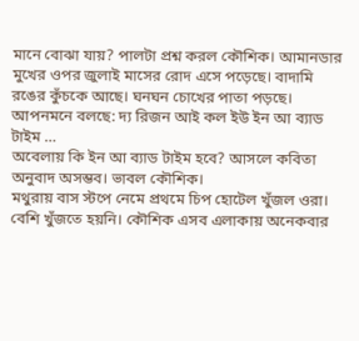মানে বোঝা যায়? পালটা প্রশ্ন করল কৌশিক। আমানডার মুখের ওপর জুলাই মাসের রোদ এসে পড়েছে। বাদামি রঙের কুঁচকে আছে। ঘনঘন চোখের পাতা পড়ছে। আপনমনে বলছে: দ্য রিজন আই কল ইউ ইন আ ব্যাড টাইম ...
অবেলায় কি ইন আ ব্যাড টাইম হবে? আসলে কবিতা অনুবাদ অসম্ভব। ভাবল কৌশিক।
মথুরায় বাস স্টপে নেমে প্রথমে চিপ হোটেল খুঁজল ওরা। বেশি খুঁজতে হয়নি। কৌশিক এসব এলাকায় অনেকবার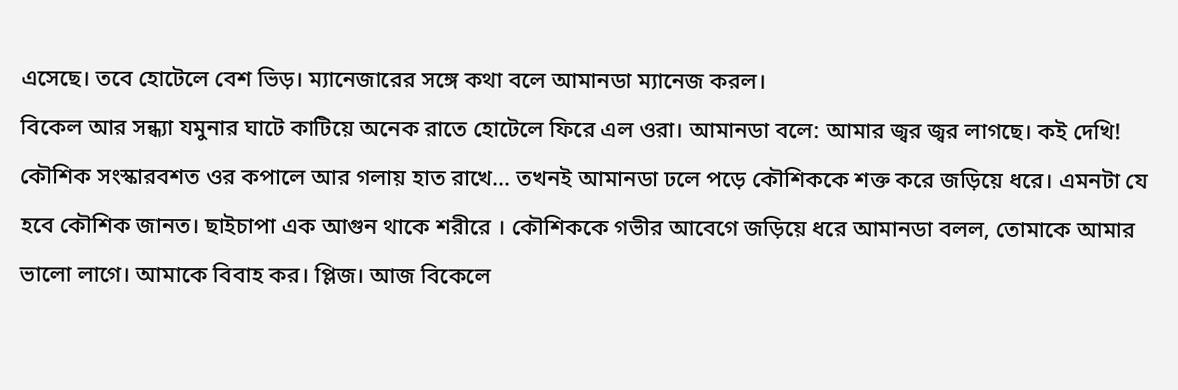এসেছে। তবে হোটেলে বেশ ভিড়। ম্যানেজারের সঙ্গে কথা বলে আমানডা ম্যানেজ করল।
বিকেল আর সন্ধ্যা যমুনার ঘাটে কাটিয়ে অনেক রাতে হোটেলে ফিরে এল ওরা। আমানডা বলে: আমার জ্বর জ্বর লাগছে। কই দেখি! কৌশিক সংস্কারবশত ওর কপালে আর গলায় হাত রাখে... তখনই আমানডা ঢলে পড়ে কৌশিককে শক্ত করে জড়িয়ে ধরে। এমনটা যে হবে কৌশিক জানত। ছাইচাপা এক আগুন থাকে শরীরে । কৌশিককে গভীর আবেগে জড়িয়ে ধরে আমানডা বলল, তোমাকে আমার ভালো লাগে। আমাকে বিবাহ কর। প্লিজ। আজ বিকেলে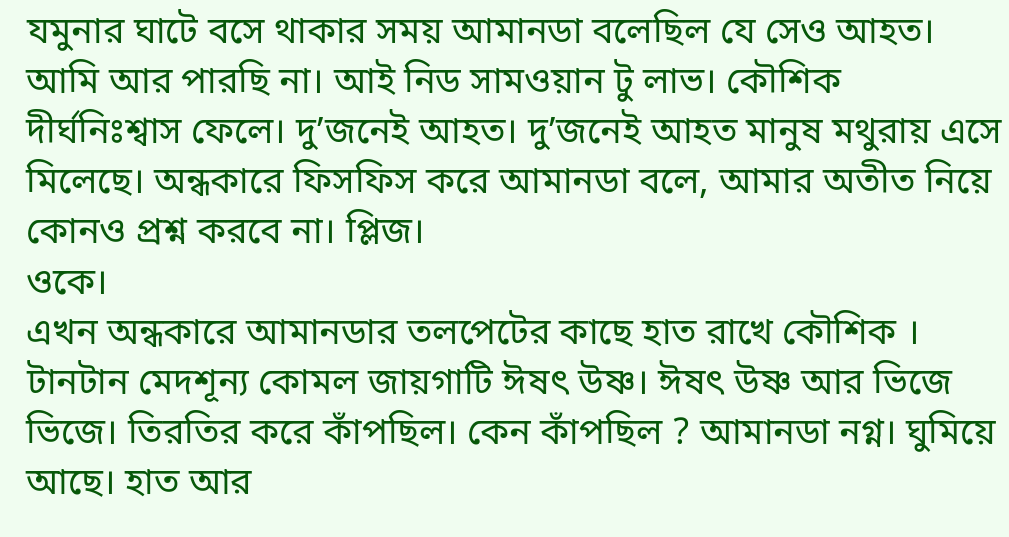যমুনার ঘাটে বসে থাকার সময় আমানডা বলেছিল যে সেও আহত। আমি আর পারছি না। আই নিড সামওয়ান টু লাভ। কৌশিক দীর্ঘনিঃশ্বাস ফেলে। দু’জনেই আহত। দু’জনেই আহত মানুষ মথুরায় এসে মিলেছে। অন্ধকারে ফিসফিস করে আমানডা বলে, আমার অতীত নিয়ে কোনও প্রশ্ন করবে না। প্লিজ।
ওকে।
এখন অন্ধকারে আমানডার তলপেটের কাছে হাত রাখে কৌশিক । টানটান মেদশূন্য কোমল জায়গাটি ঈষৎ উষ্ণ। ঈষৎ উষ্ণ আর ভিজে ভিজে। তিরতির করে কাঁপছিল। কেন কাঁপছিল ? আমানডা নগ্ন। ঘুমিয়ে আছে। হাত আর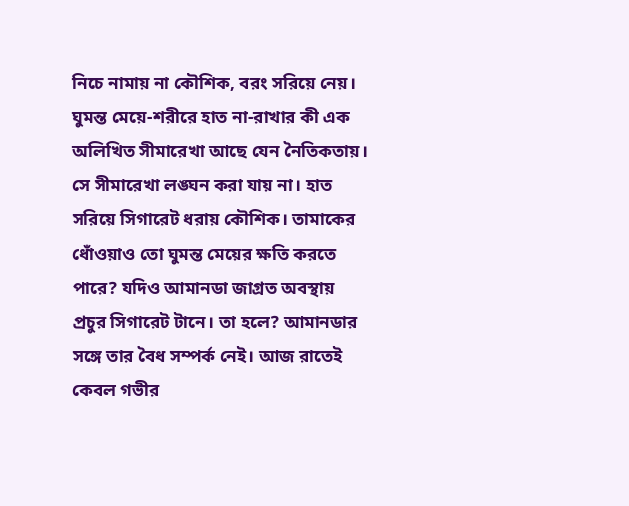নিচে নামায় না কৌশিক, বরং সরিয়ে নেয়। ঘুমন্ত মেয়ে-শরীরে হাত না-রাখার কী এক অলিখিত সীমারেখা আছে যেন নৈতিকতায়। সে সীমারেখা লঙ্ঘন করা যায় না। হাত সরিয়ে সিগারেট ধরায় কৌশিক। তামাকের ধোঁওয়াও তো ঘুমন্ত মেয়ের ক্ষতি করতে পারে? যদিও আমানডা জাগ্রত অবস্থায় প্রচুর সিগারেট টানে। তা হলে? আমানডার সঙ্গে তার বৈধ সম্পর্ক নেই। আজ রাতেই কেবল গভীর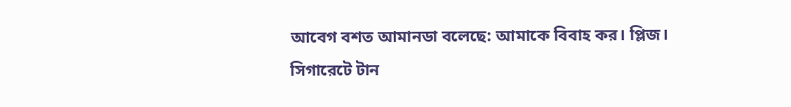আবেগ বশত আমানডা বলেছে: আমাকে বিবাহ কর। প্লিজ। সিগারেটে টান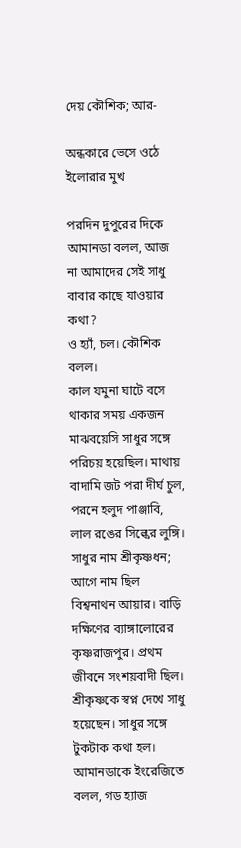দেয় কৌশিক; আর-

অন্ধকারে ভেসে ওঠে ইলোরার মুখ

পরদিন দুপুরের দিকে আমানডা বলল, আজ না আমাদের সেই সাধু বাবার কাছে যাওয়ার কথা?
ও হ্যাঁ, চল। কৌশিক বলল।
কাল যমুনা ঘাটে বসে থাকার সময় একজন মাঝবয়েসি সাধুর সঙ্গে পরিচয় হয়েছিল। মাথায় বাদামি জট পরা দীর্ঘ চুল, পরনে হলুদ পাঞ্জাবি, লাল রঙের সিল্কের লুঙ্গি।
সাধুর নাম শ্রীকৃষ্ণধন; আগে নাম ছিল বিশ্বনাথন আয়ার। বাড়ি দক্ষিণের ব্যাঙ্গালোরের কৃষ্ণরাজপুর। প্রথম জীবনে সংশয়বাদী ছিল। শ্রীকৃষ্ণকে স্বপ্ন দেখে সাধু হয়েছেন। সাধুর সঙ্গে টুকটাক কথা হল। আমানডাকে ইংরেজিতে বলল, গড হ্যাজ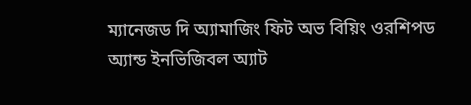ম্যানেজড দি অ্যামাজিং ফিট অভ বিয়িং ওরশিপড অ্যান্ড ইনভিজিবল অ্যাট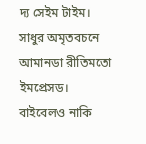দ্য সেইম টাইম। সাধুর অমৃতবচনে আমানডা রীতিমতো ইমপ্রেসড। বাইবেলও নাকি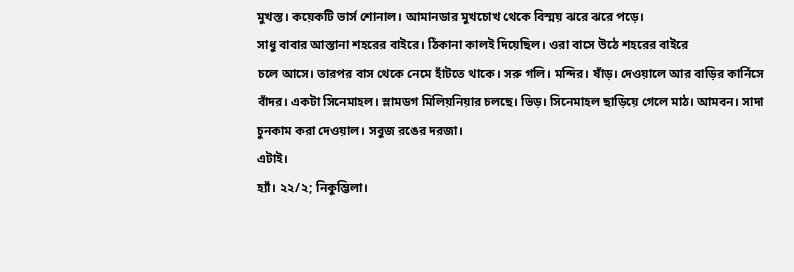মুখস্ত। কয়েকটি ভার্স শোনাল। আমানডার মুখচোখ থেকে বিস্ময় ঝরে ঝরে পড়ে।
সাধু বাবার আস্তানা শহরের বাইরে। ঠিকানা কালই দিয়েছিল। ওরা বাসে উঠে শহরের বাইরে
চলে আসে। তারপর বাস থেকে নেমে হাঁটতে থাকে। সরু গলি। মন্দির। ষাঁড়। দেওয়ালে আর বাড়ির কার্নিসে বাঁদর। একটা সিনেমাহল। স্লামডগ মিলিয়নিয়ার চলছে। ভিড়। সিনেমাহল ছাড়িয়ে গেলে মাঠ। আমবন। সাদা চুনকাম করা দেওয়াল। সবুজ রঙের দরজা।
এটাই।
হ্যাঁ। ২২/২; নিকুম্ভিলা।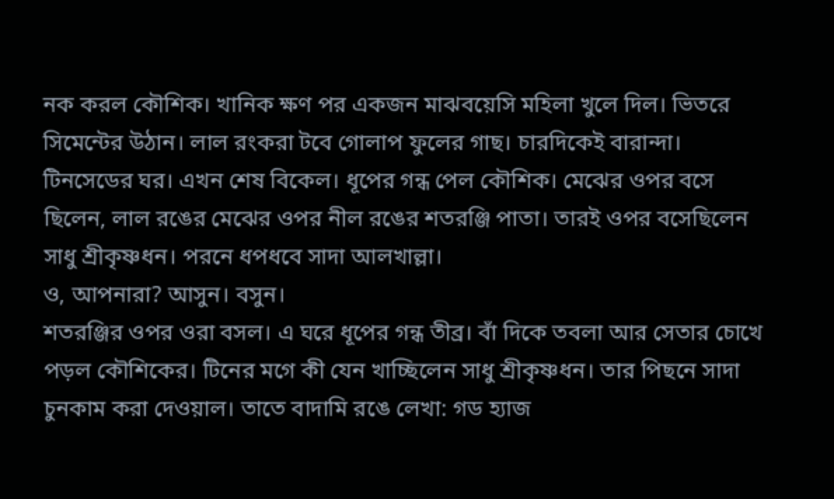নক করল কৌশিক। খানিক ক্ষণ পর একজন মাঝবয়েসি মহিলা খুলে দিল। ভিতরে সিমেন্টের উঠান। লাল রংকরা টবে গোলাপ ফুলের গাছ। চারদিকেই বারান্দা। টিনসেডের ঘর। এখন শেষ বিকেল। ধূপের গন্ধ পেল কৌশিক। মেঝের ওপর বসে ছিলেন, লাল রঙের মেঝের ওপর নীল রঙের শতরঞ্জি পাতা। তারই ওপর বসেছিলেন সাধু শ্রীকৃষ্ণধন। পরনে ধপধবে সাদা আলখাল্লা।
ও, আপনারা? আসুন। বসুন।
শতরঞ্জির ওপর ওরা বসল। এ ঘরে ধূপের গন্ধ তীব্র। বাঁ দিকে তবলা আর সেতার চোখে পড়ল কৌশিকের। টিনের মগে কী যেন খাচ্ছিলেন সাধু শ্রীকৃষ্ণধন। তার পিছনে সাদা চুনকাম করা দেওয়াল। তাতে বাদামি রঙে লেখা: গড হ্যাজ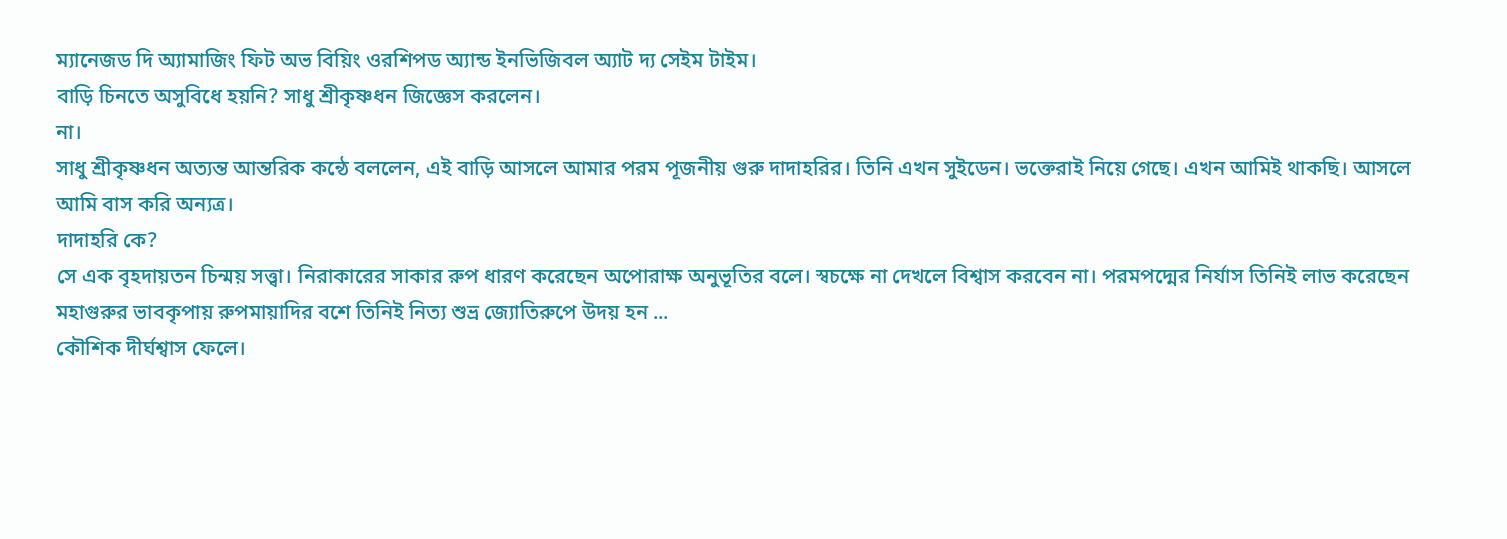ম্যানেজড দি অ্যামাজিং ফিট অভ বিয়িং ওরশিপড অ্যান্ড ইনভিজিবল অ্যাট দ্য সেইম টাইম।
বাড়ি চিনতে অসুবিধে হয়নি? সাধু শ্রীকৃষ্ণধন জিজ্ঞেস করলেন।
না।
সাধু শ্রীকৃষ্ণধন অত্যন্ত আন্তরিক কন্ঠে বললেন, এই বাড়ি আসলে আমার পরম পূজনীয় গুরু দাদাহরির। তিনি এখন সুইডেন। ভক্তেরাই নিয়ে গেছে। এখন আমিই থাকছি। আসলে আমি বাস করি অন্যত্র।
দাদাহরি কে?
সে এক বৃহদায়তন চিন্ময় সত্ত্বা। নিরাকারের সাকার রুপ ধারণ করেছেন অপোরাক্ষ অনুভূতির বলে। স্বচক্ষে না দেখলে বিশ্বাস করবেন না। পরমপদ্মের নির্যাস তিনিই লাভ করেছেন মহাগুরুর ভাবকৃপায় রুপমায়াদির বশে তিনিই নিত্য শুভ্র জ্যোতিরুপে উদয় হন ...
কৌশিক দীর্ঘশ্বাস ফেলে।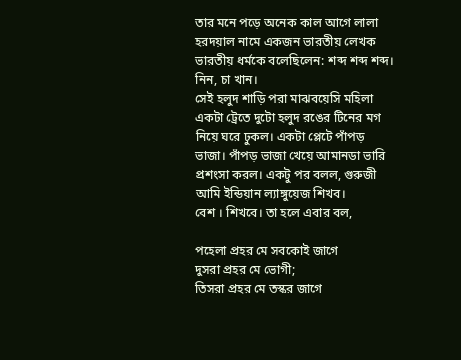তার মনে পড়ে অনেক কাল আগে লালা হরদয়াল নামে একজন ভারতীয় লেখক ভারতীয় ধর্মকে বলেছিলেন: শব্দ শব্দ শব্দ।
নিন, চা খান।
সেই হলুদ শাড়ি পরা মাঝবয়েসি মহিলা একটা ট্রেতে দুটো হলুদ রঙের টিনের মগ নিয়ে ঘরে ঢুকল। একটা প্লেটে পাঁপড় ভাজা। পাঁপড় ভাজা খেয়ে আমানডা ভারি প্রশংসা করল। একটু পর বলল, গুরুজী আমি ইন্ডিয়ান ল্যাঙ্গুয়েজ শিখব।
বেশ । শিখবে। তা হলে এবার বল,

পহেলা প্রহর মে সবকোই জাগে
দুসরা প্রহর মে ভোগী;
তিসরা প্রহর মে তস্কর জাগে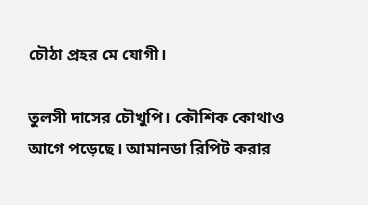চৌঠা প্রহর মে যোগী।

তুলসী দাসের চৌখুপি। কৌশিক কোথাও আগে পড়েছে। আমানডা রিপিট করার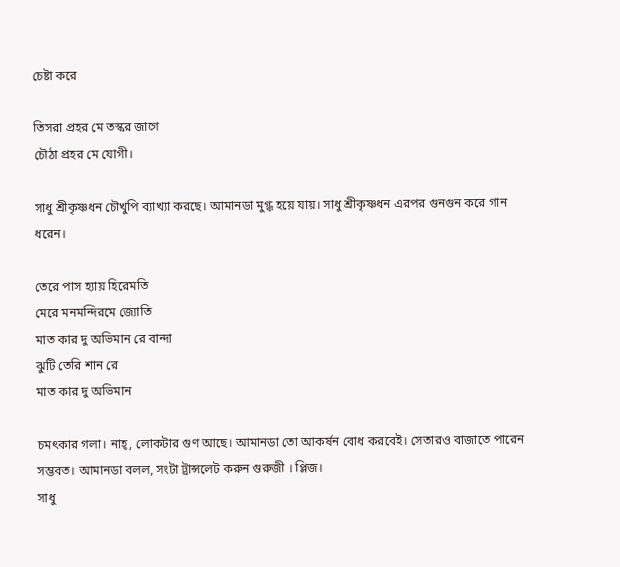চেষ্টা করে

তিসরা প্রহর মে তস্কর জাগে
চৌঠা প্রহর মে যোগী।

সাধু শ্রীকৃষ্ণধন চৌখুপি ব্যাখ্যা করছে। আমানডা মুগ্ধ হয়ে যায়। সাধু শ্রীকৃষ্ণধন এরপর গুনগুন করে গান ধরেন।

তেরে পাস হ্যায় হিরেমতি
মেরে মনমন্দিরমে জ্যোতি
মাত কার দু অভিমান রে বান্দা
ঝুটি তেরি শান রে
মাত কার দু অভিমান

চমৎকার গলা। নাহ্, লোকটার গুণ আছে। আমানডা তো আকর্ষন বোধ করবেই। সেতারও বাজাতে পারেন সম্ভবত। আমানডা বলল, সংটা ট্রান্সলেট করুন গুরুজী । প্লিজ।
সাধু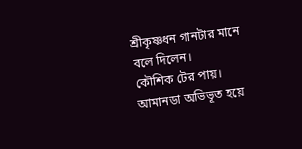শ্রীকৃষ্ণধন গানটার মানে বলে দিলেন।
কৌশিক টের পায়। আমানডা অভিভূত হয়ে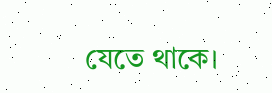যেতে থাকে।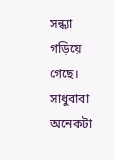সন্ধ্যা গড়িয়ে গেছে। সাধুবাবা অনেকটা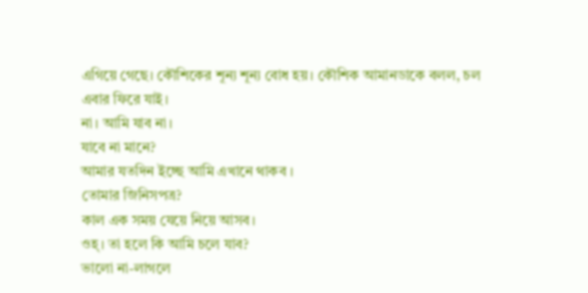এগিয়ে গেছে। কৌশিকের শূন্য শূন্য বোধ হয়। কৌশিক আমানডাকে বলল, চল এবার ফিরে যাই।
না। আমি যাব না।
যাবে না মানে?
আমার যতদিন ইচ্ছে আমি এখানে থাকব ।
তোমার জিনিসপত্র?
কাল এক সময় যেয়ে নিয়ে আসব।
ওহ্। তা হলে কি আমি চলে যাব?
ভালো না-লাগলে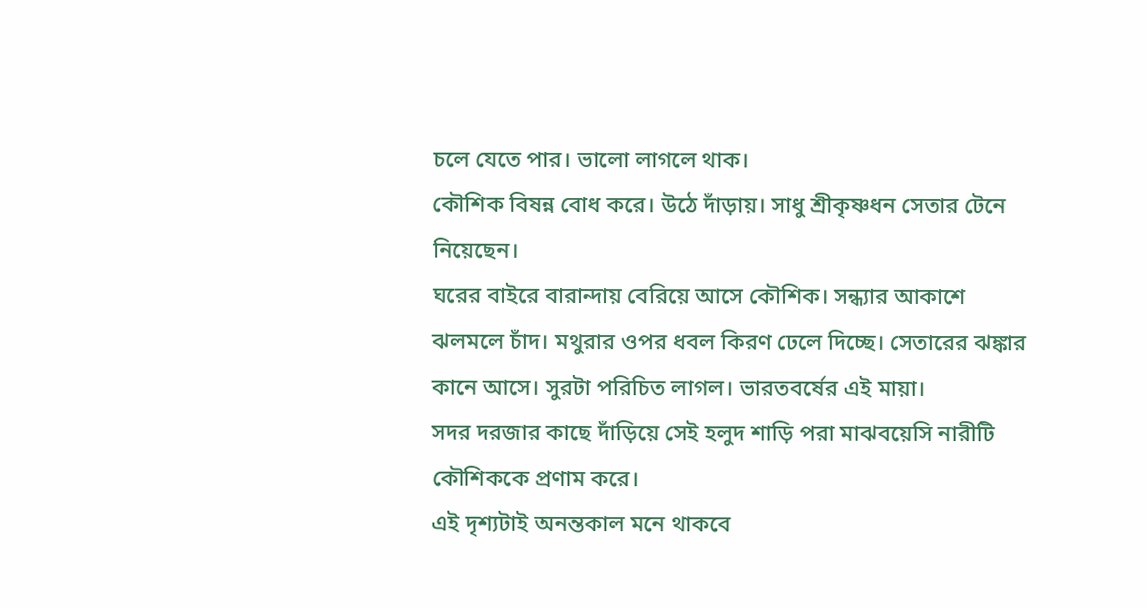চলে যেতে পার। ভালো লাগলে থাক।
কৌশিক বিষন্ন বোধ করে। উঠে দাঁড়ায়। সাধু শ্রীকৃষ্ণধন সেতার টেনে নিয়েছেন।
ঘরের বাইরে বারান্দায় বেরিয়ে আসে কৌশিক। সন্ধ্যার আকাশে ঝলমলে চাঁদ। মথুরার ওপর ধবল কিরণ ঢেলে দিচ্ছে। সেতারের ঝঙ্কার কানে আসে। সুরটা পরিচিত লাগল। ভারতবর্ষের এই মায়া।
সদর দরজার কাছে দাঁড়িয়ে সেই হলুদ শাড়ি পরা মাঝবয়েসি নারীটি কৌশিককে প্রণাম করে।
এই দৃশ্যটাই অনন্তকাল মনে থাকবে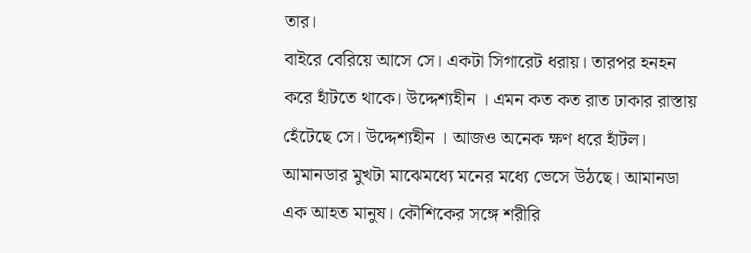তার।
বাইরে বেরিয়ে আসে সে। একটা সিগারেট ধরায়। তারপর হনহন করে হাঁটতে থাকে। উদ্দেশ্যহীন । এমন কত কত রাত ঢাকার রাস্তায় হেঁটেছে সে। উদ্দেশ্যহীন । আজও অনেক ক্ষণ ধরে হাঁটল। আমানডার মুখটা মাঝেমধ্যে মনের মধ্যে ভেসে উঠছে। আমানডা এক আহত মানুষ। কৌশিকের সঙ্গে শরীরি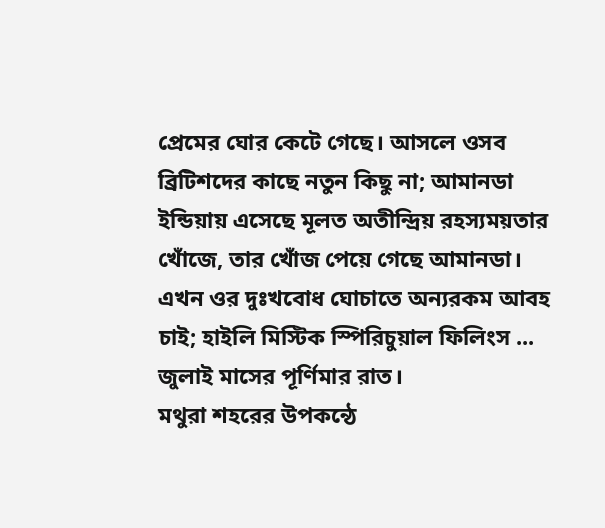প্রেমের ঘোর কেটে গেছে। আসলে ওসব ব্রিটিশদের কাছে নতুন কিছু না; আমানডা ইন্ডিয়ায় এসেছে মূলত অতীন্দ্রিয় রহস্যময়তার খোঁজে, তার খোঁজ পেয়ে গেছে আমানডা। এখন ওর দুঃখবোধ ঘোচাতে অন্যরকম আবহ চাই; হাইলি মিস্টিক স্পিরিচুয়াল ফিলিংস ...
জুলাই মাসের পূর্ণিমার রাত।
মথুরা শহরের উপকন্ঠে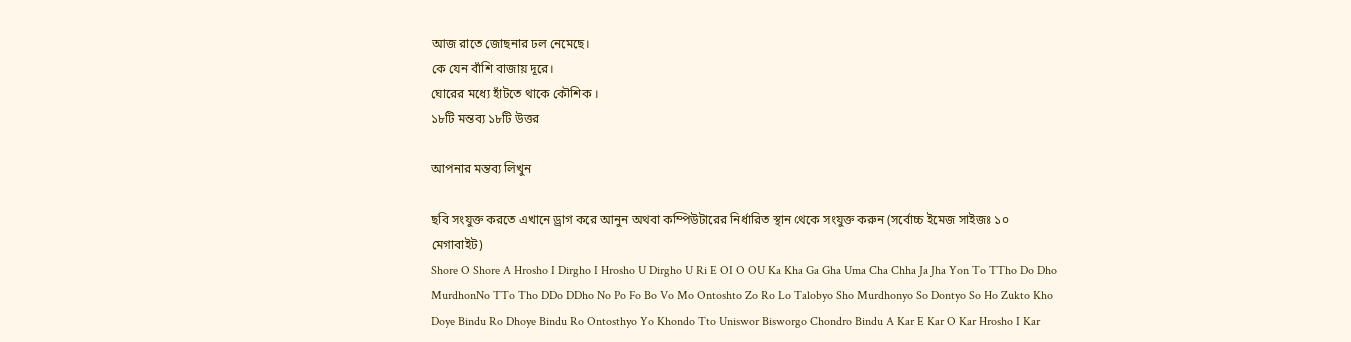আজ রাতে জোছনার ঢল নেমেছে।
কে যেন বাঁশি বাজায় দূরে।
ঘোরের মধ্যে হাঁটতে থাকে কৌশিক ।
১৮টি মন্তব্য ১৮টি উত্তর

আপনার মন্তব্য লিখুন

ছবি সংযুক্ত করতে এখানে ড্রাগ করে আনুন অথবা কম্পিউটারের নির্ধারিত স্থান থেকে সংযুক্ত করুন (সর্বোচ্চ ইমেজ সাইজঃ ১০ মেগাবাইট)
Shore O Shore A Hrosho I Dirgho I Hrosho U Dirgho U Ri E OI O OU Ka Kha Ga Gha Uma Cha Chha Ja Jha Yon To TTho Do Dho MurdhonNo TTo Tho DDo DDho No Po Fo Bo Vo Mo Ontoshto Zo Ro Lo Talobyo Sho Murdhonyo So Dontyo So Ho Zukto Kho Doye Bindu Ro Dhoye Bindu Ro Ontosthyo Yo Khondo Tto Uniswor Bisworgo Chondro Bindu A Kar E Kar O Kar Hrosho I Kar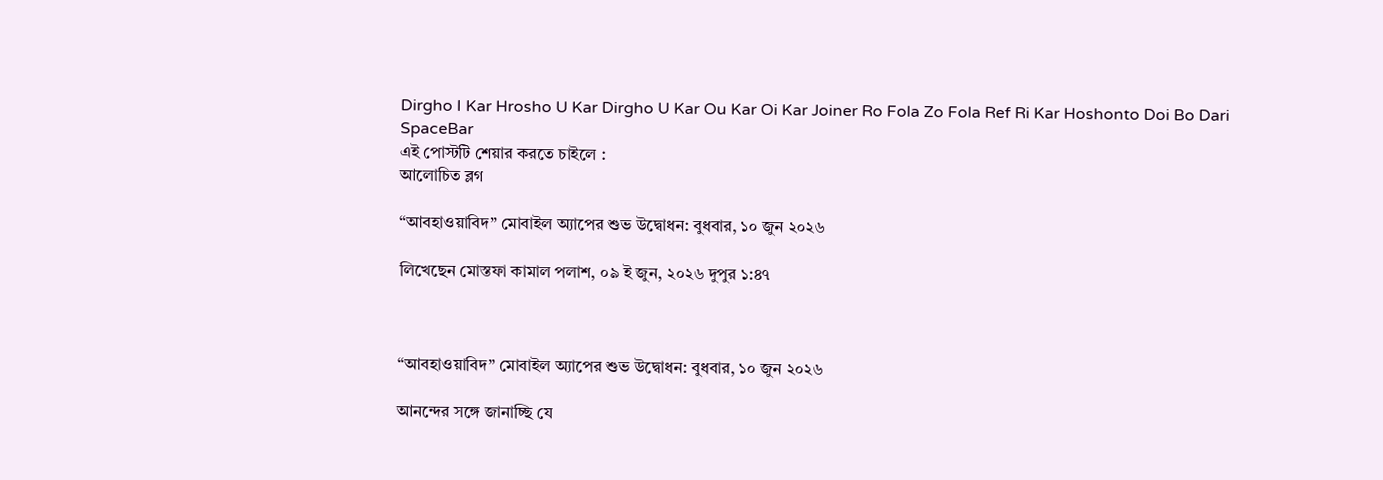Dirgho I Kar Hrosho U Kar Dirgho U Kar Ou Kar Oi Kar Joiner Ro Fola Zo Fola Ref Ri Kar Hoshonto Doi Bo Dari SpaceBar
এই পোস্টটি শেয়ার করতে চাইলে :
আলোচিত ব্লগ

“আবহাওয়াবিদ” মোবাইল অ্যাপের শুভ উদ্বোধন: বুধবার, ১০ জুন ২০২৬

লিখেছেন মোস্তফা কামাল পলাশ, ০৯ ই জুন, ২০২৬ দুপুর ১:৪৭



“আবহাওয়াবিদ” মোবাইল অ্যাপের শুভ উদ্বোধন: বুধবার, ১০ জুন ২০২৬

আনন্দের সঙ্গে জানাচ্ছি যে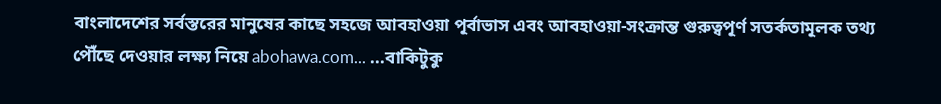বাংলাদেশের সর্বস্তরের মানুষের কাছে সহজে আবহাওয়া পূর্বাভাস এবং আবহাওয়া-সংক্রান্ত গুরুত্বপূর্ণ সতর্কতামূলক তথ্য পৌঁছে দেওয়ার লক্ষ্য নিয়ে abohawa.com... ...বাকিটুকু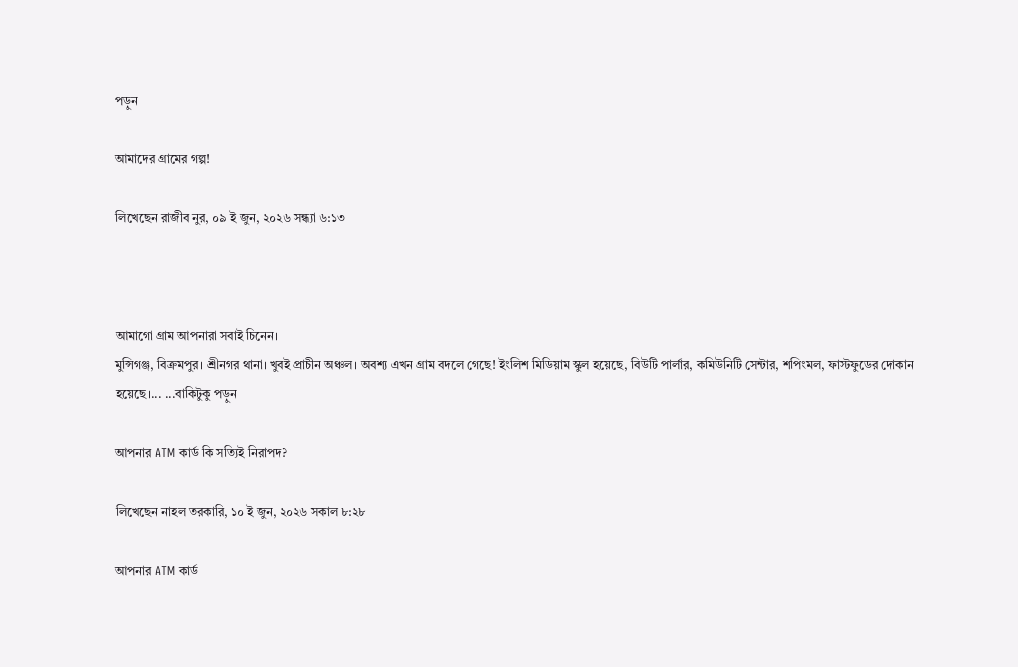পড়ুন

আমাদের গ্রামের গল্প!

লিখেছেন রাজীব নুর, ০৯ ই জুন, ২০২৬ সন্ধ্যা ৬:১৩



আমাগো গ্রাম আপনারা সবাই চিনেন।
মুন্সিগঞ্জ, বিক্রমপুর। শ্রীনগর থানা। খুবই প্রাচীন অঞ্চল। অবশ্য এখন গ্রাম বদলে গেছে! ইংলিশ মিডিয়াম স্কুল হয়েছে, বিউটি পার্লার, কমিউনিটি সেন্টার, শপিংমল, ফাস্টফুডের দোকান হয়েছে।... ...বাকিটুকু পড়ুন

আপনার ATM কার্ড কি সত্যিই নিরাপদ?

লিখেছেন নাহল তরকারি, ১০ ই জুন, ২০২৬ সকাল ৮:২৮

আপনার ATM কার্ড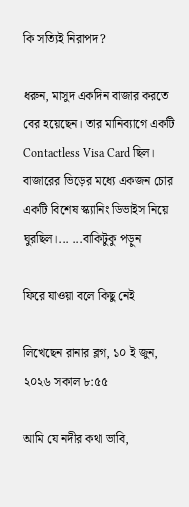কি সত্যিই নিরাপদ?

ধরুন, মাসুদ একদিন বাজার করতে বের হয়েছেন। তার মানিব্যাগে একটি Contactless Visa Card ছিল। বাজারের ভিড়ের মধ্যে একজন চোর একটি বিশেষ স্ক্যানিং ডিভাইস নিয়ে ঘুরছিল।... ...বাকিটুকু পড়ুন

ফিরে যাওয়া বলে কিছু নেই

লিখেছেন রানার ব্লগ, ১০ ই জুন, ২০২৬ সকাল ৮:৫৫

আমি যে নদীর কথা ভাবি,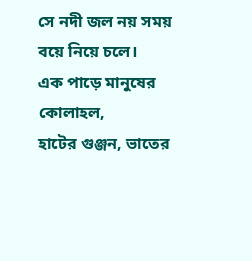সে নদী জল নয় সময় বয়ে নিয়ে চলে।
এক পাড়ে মানুষের কোলাহল,
হাটের গুঞ্জন, ভাতের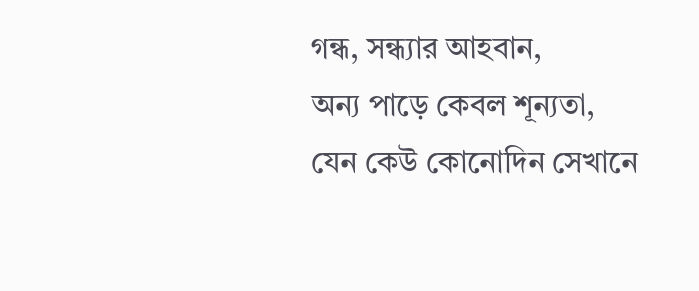গন্ধ, সন্ধ্যার আহবান,
অন্য পাড়ে কেবল শূন্যতা,
যেন কেউ কোনোদিন সেখানে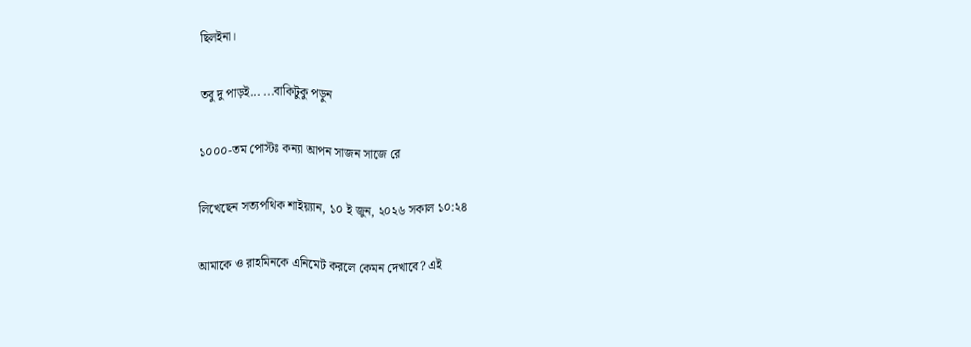ছিলইনা।

তবু দু পাড়ই... ...বাকিটুকু পড়ুন

১০০০-তম পোস্টঃ কন্যা আপন সাজন সাজে রে

লিখেছেন সত্যপথিক শাইয়্যান, ১০ ই জুন, ২০২৬ সকাল ১০:২৪

আমাকে ও রাহমিনকে এনিমেট করলে কেমন দেখাবে? এই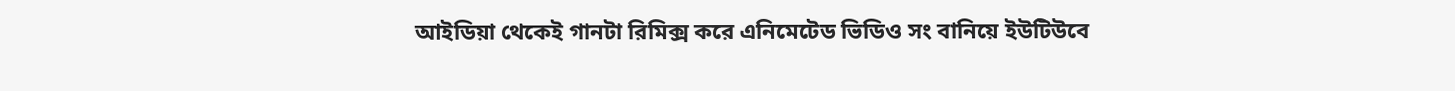আইডিয়া থেকেই গানটা রিমিক্স করে এনিমেটেড ভিডিও সং বানিয়ে ইউটিউবে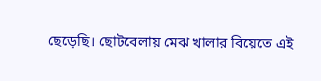ছেড়েছি। ছোটবেলায় মেঝ খালার বিয়েতে এই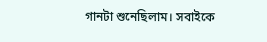গানটা শুনেছিলাম। সবাইকে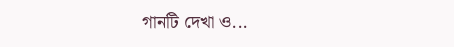গানটি দেখা ও...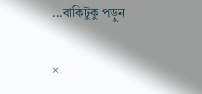...বাকিটুকু পড়ুন

×